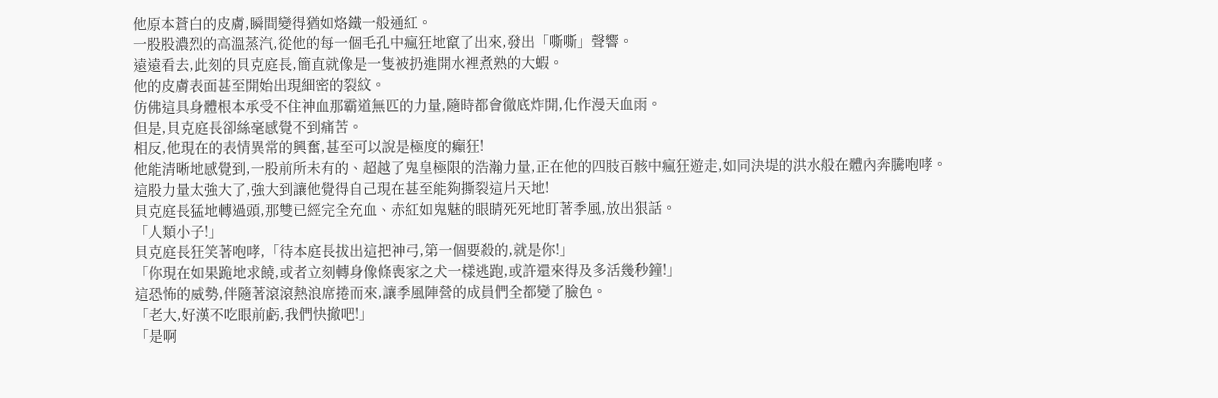他原本蒼白的皮膚,瞬間變得猶如烙鐵一般通紅。
一股股濃烈的高溫蒸汽,從他的每一個毛孔中瘋狂地竄了出來,發出「嘶嘶」聲響。
遠遠看去,此刻的貝克庭長,簡直就像是一隻被扔進開水裡煮熟的大蝦。
他的皮膚表面甚至開始出現細密的裂紋。
仿佛這具身體根本承受不住神血那霸道無匹的力量,隨時都會徹底炸開,化作漫天血雨。
但是,貝克庭長卻絲毫感覺不到痛苦。
相反,他現在的表情異常的興奮,甚至可以說是極度的癲狂!
他能清晰地感覺到,一股前所未有的、超越了鬼皇極限的浩瀚力量,正在他的四肢百骸中瘋狂遊走,如同決堤的洪水般在體內奔騰咆哮。
這股力量太強大了,強大到讓他覺得自己現在甚至能夠撕裂這片天地!
貝克庭長猛地轉過頭,那雙已經完全充血、赤紅如鬼魅的眼睛死死地盯著季風,放出狠話。
「人類小子!」
貝克庭長狂笑著咆哮,「待本庭長拔出這把神弓,第一個要殺的,就是你!」
「你現在如果跪地求饒,或者立刻轉身像條喪家之犬一樣逃跑,或許還來得及多活幾秒鐘!」
這恐怖的威勢,伴隨著滾滾熱浪席捲而來,讓季風陣營的成員們全都變了臉色。
「老大,好漢不吃眼前虧,我們快撤吧!」
「是啊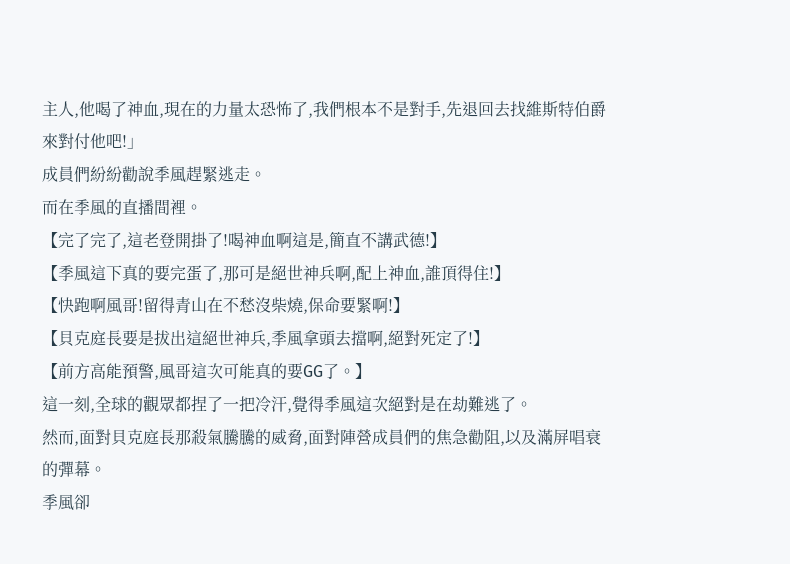主人,他喝了神血,現在的力量太恐怖了,我們根本不是對手,先退回去找維斯特伯爵來對付他吧!」
成員們紛紛勸說季風趕緊逃走。
而在季風的直播間裡。
【完了完了,這老登開掛了!喝神血啊這是,簡直不講武德!】
【季風這下真的要完蛋了,那可是絕世神兵啊,配上神血,誰頂得住!】
【快跑啊風哥!留得青山在不愁沒柴燒,保命要緊啊!】
【貝克庭長要是拔出這絕世神兵,季風拿頭去擋啊,絕對死定了!】
【前方高能預警,風哥這次可能真的要GG了。】
這一刻,全球的觀眾都捏了一把冷汗,覺得季風這次絕對是在劫難逃了。
然而,面對貝克庭長那殺氣騰騰的威脅,面對陣營成員們的焦急勸阻,以及滿屏唱衰的彈幕。
季風卻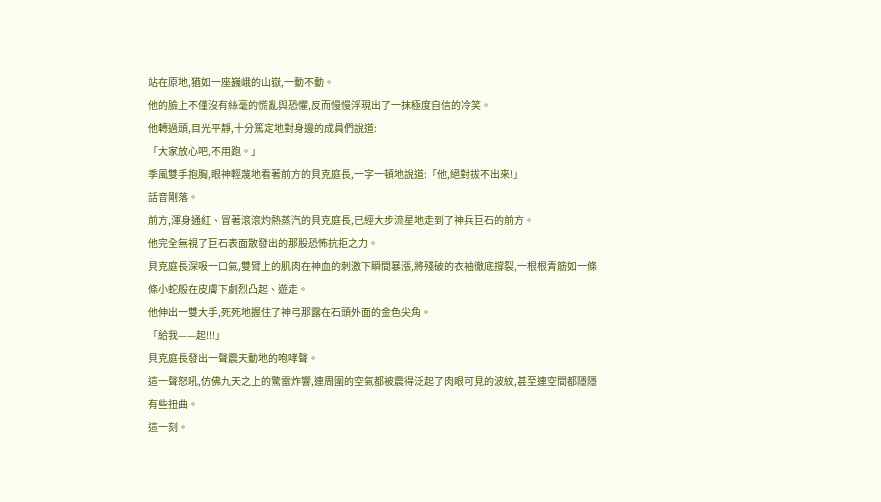站在原地,猶如一座巍峨的山嶽,一動不動。
他的臉上不僅沒有絲毫的慌亂與恐懼,反而慢慢浮現出了一抹極度自信的冷笑。
他轉過頭,目光平靜,十分篤定地對身邊的成員們說道:
「大家放心吧,不用跑。」
季風雙手抱胸,眼神輕蔑地看著前方的貝克庭長,一字一頓地說道:「他,絕對拔不出來!」
話音剛落。
前方,渾身通紅、冒著滾滾灼熱蒸汽的貝克庭長,已經大步流星地走到了神兵巨石的前方。
他完全無視了巨石表面散發出的那股恐怖抗拒之力。
貝克庭長深吸一口氣,雙臂上的肌肉在神血的刺激下瞬間暴漲,將殘破的衣袖徹底撐裂,一根根青筋如一條條小蛇般在皮膚下劇烈凸起、遊走。
他伸出一雙大手,死死地握住了神弓那露在石頭外面的金色尖角。
「給我——起!!!」
貝克庭長發出一聲震天動地的咆哮聲。
這一聲怒吼,仿佛九天之上的驚雷炸響,連周圍的空氣都被震得泛起了肉眼可見的波紋,甚至連空間都隱隱有些扭曲。
這一刻。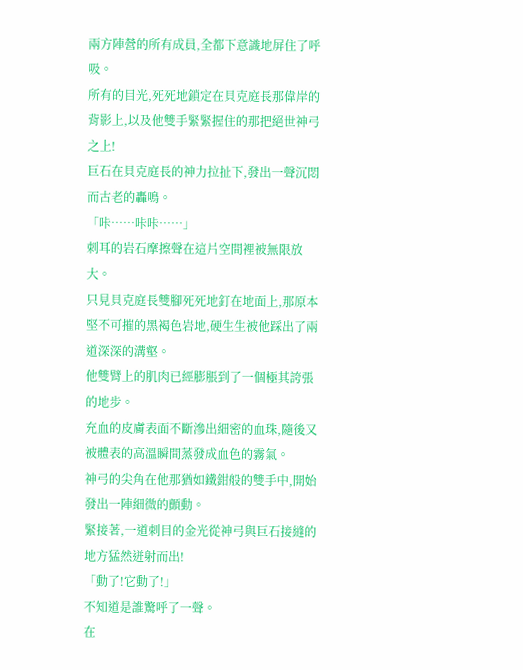兩方陣營的所有成員,全都下意識地屏住了呼吸。
所有的目光,死死地鎖定在貝克庭長那偉岸的背影上,以及他雙手緊緊握住的那把絕世神弓之上!
巨石在貝克庭長的神力拉扯下,發出一聲沉悶而古老的轟鳴。
「咔……咔咔……」
刺耳的岩石摩擦聲在這片空間裡被無限放大。
只見貝克庭長雙腳死死地釘在地面上,那原本堅不可摧的黑褐色岩地,硬生生被他踩出了兩道深深的溝壑。
他雙臂上的肌肉已經膨脹到了一個極其誇張的地步。
充血的皮膚表面不斷滲出細密的血珠,隨後又被體表的高溫瞬間蒸發成血色的霧氣。
神弓的尖角在他那猶如鐵鉗般的雙手中,開始發出一陣細微的顫動。
緊接著,一道刺目的金光從神弓與巨石接縫的地方猛然迸射而出!
「動了!它動了!」
不知道是誰驚呼了一聲。
在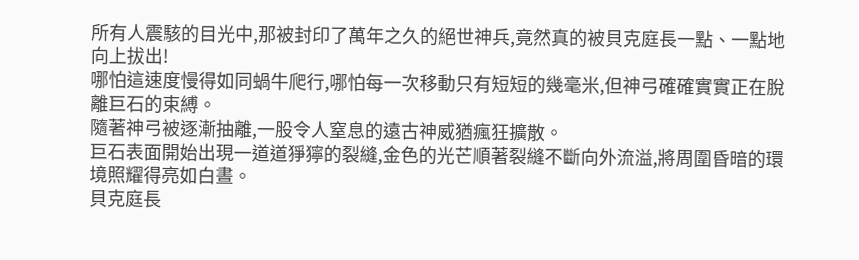所有人震駭的目光中,那被封印了萬年之久的絕世神兵,竟然真的被貝克庭長一點、一點地向上拔出!
哪怕這速度慢得如同蝸牛爬行,哪怕每一次移動只有短短的幾毫米,但神弓確確實實正在脫離巨石的束縛。
隨著神弓被逐漸抽離,一股令人窒息的遠古神威猶瘋狂擴散。
巨石表面開始出現一道道猙獰的裂縫,金色的光芒順著裂縫不斷向外流溢,將周圍昏暗的環境照耀得亮如白晝。
貝克庭長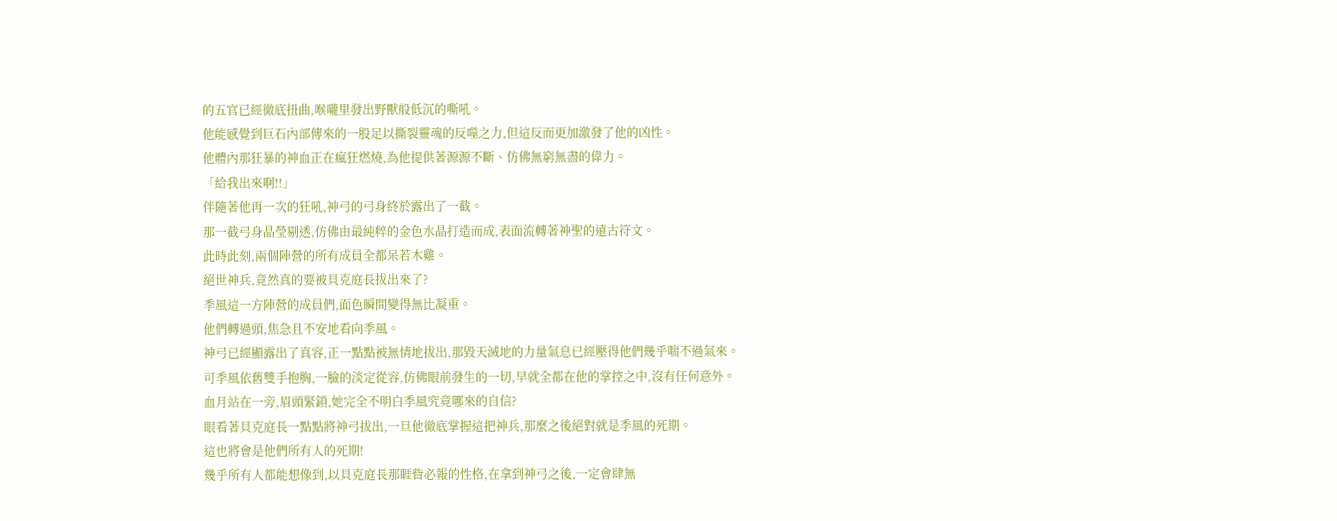的五官已經徹底扭曲,喉嚨里發出野獸般低沉的嘶吼。
他能感覺到巨石內部傳來的一股足以撕裂靈魂的反噬之力,但這反而更加激發了他的凶性。
他體內那狂暴的神血正在瘋狂燃燒,為他提供著源源不斷、仿佛無窮無盡的偉力。
「給我出來啊!!」
伴隨著他再一次的狂吼,神弓的弓身終於露出了一截。
那一截弓身晶瑩剔透,仿佛由最純粹的金色水晶打造而成,表面流轉著神聖的遠古符文。
此時此刻,兩個陣營的所有成員全都呆若木雞。
絕世神兵,竟然真的要被貝克庭長拔出來了?
季風這一方陣營的成員們,面色瞬間變得無比凝重。
他們轉過頭,焦急且不安地看向季風。
神弓已經顯露出了真容,正一點點被無情地拔出,那毀天滅地的力量氣息已經壓得他們幾乎喘不過氣來。
可季風依舊雙手抱胸,一臉的淡定從容,仿佛眼前發生的一切,早就全都在他的掌控之中,沒有任何意外。
血月站在一旁,眉頭緊鎖,她完全不明白季風究竟哪來的自信?
眼看著貝克庭長一點點將神弓拔出,一旦他徹底掌握這把神兵,那麼之後絕對就是季風的死期。
這也將會是他們所有人的死期!
幾乎所有人都能想像到,以貝克庭長那睚眥必報的性格,在拿到神弓之後,一定會肆無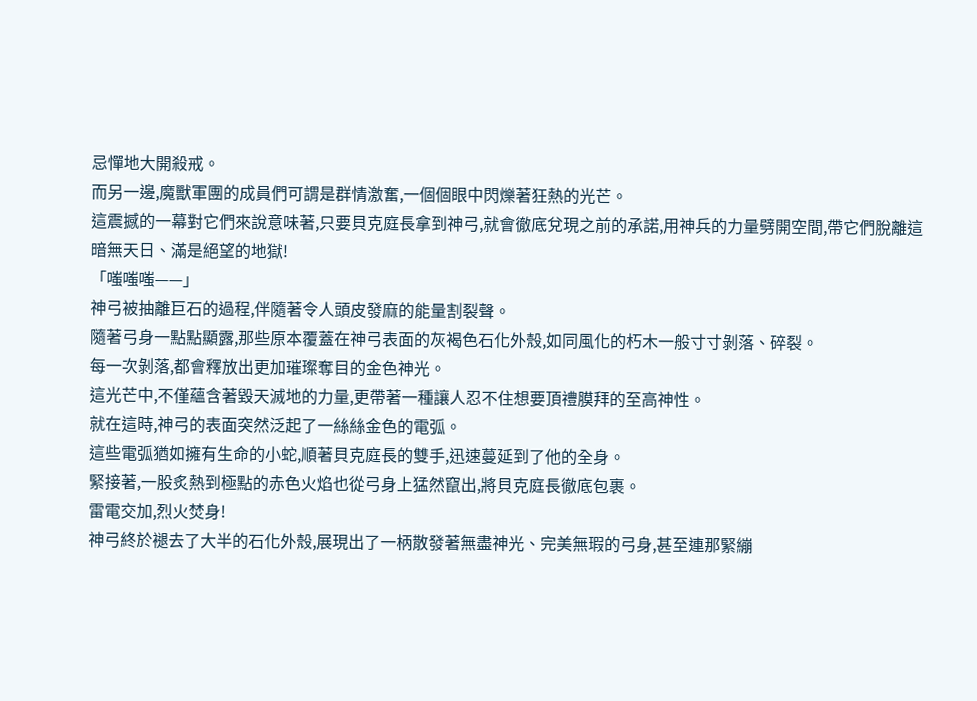忌憚地大開殺戒。
而另一邊,魔獸軍團的成員們可謂是群情激奮,一個個眼中閃爍著狂熱的光芒。
這震撼的一幕對它們來說意味著,只要貝克庭長拿到神弓,就會徹底兌現之前的承諾,用神兵的力量劈開空間,帶它們脫離這暗無天日、滿是絕望的地獄!
「嗤嗤嗤——」
神弓被抽離巨石的過程,伴隨著令人頭皮發麻的能量割裂聲。
隨著弓身一點點顯露,那些原本覆蓋在神弓表面的灰褐色石化外殼,如同風化的朽木一般寸寸剝落、碎裂。
每一次剝落,都會釋放出更加璀璨奪目的金色神光。
這光芒中,不僅蘊含著毀天滅地的力量,更帶著一種讓人忍不住想要頂禮膜拜的至高神性。
就在這時,神弓的表面突然泛起了一絲絲金色的電弧。
這些電弧猶如擁有生命的小蛇,順著貝克庭長的雙手,迅速蔓延到了他的全身。
緊接著,一股炙熱到極點的赤色火焰也從弓身上猛然竄出,將貝克庭長徹底包裹。
雷電交加,烈火焚身!
神弓終於褪去了大半的石化外殼,展現出了一柄散發著無盡神光、完美無瑕的弓身,甚至連那緊繃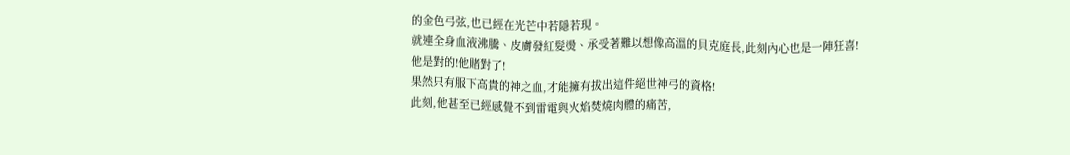的金色弓弦,也已經在光芒中若隱若現。
就連全身血液沸騰、皮膚發紅髮燙、承受著難以想像高溫的貝克庭長,此刻內心也是一陣狂喜!
他是對的!他賭對了!
果然只有服下高貴的神之血,才能擁有拔出這件絕世神弓的資格!
此刻,他甚至已經感覺不到雷電與火焰焚燒肉體的痛苦,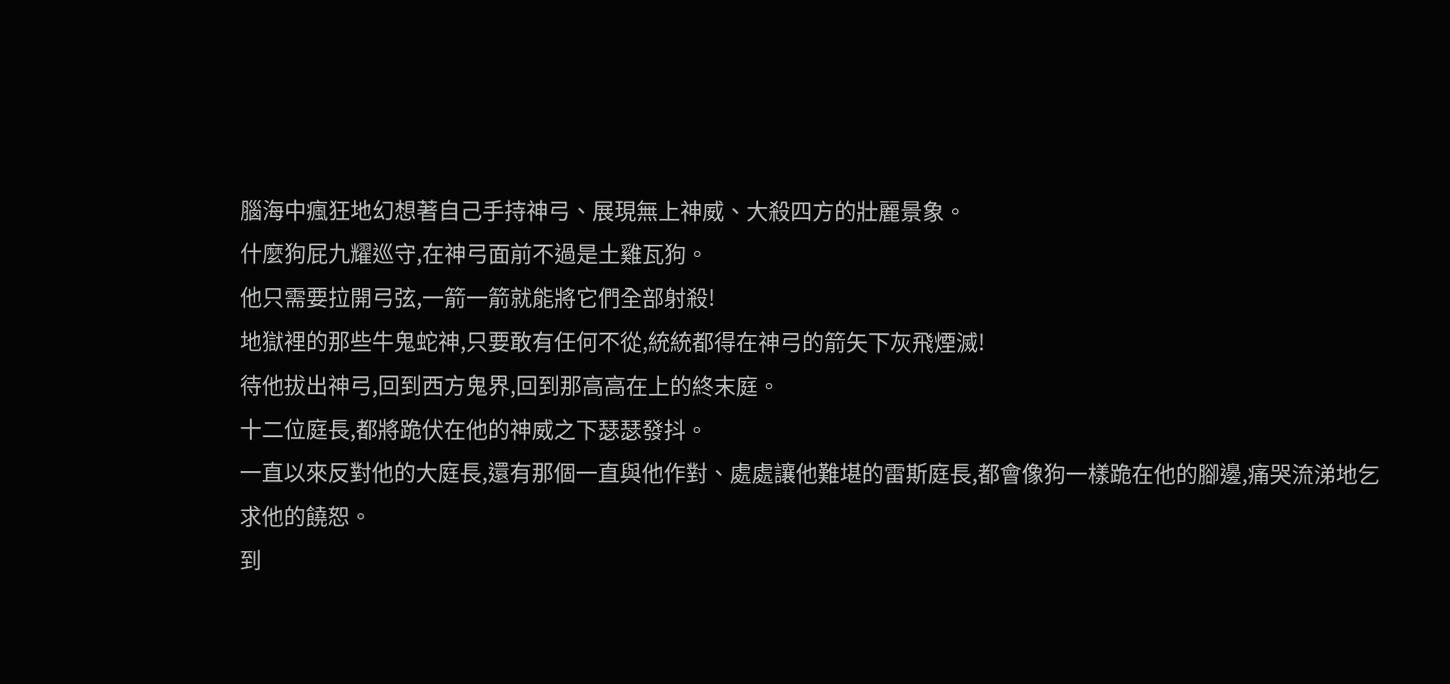腦海中瘋狂地幻想著自己手持神弓、展現無上神威、大殺四方的壯麗景象。
什麼狗屁九耀巡守,在神弓面前不過是土雞瓦狗。
他只需要拉開弓弦,一箭一箭就能將它們全部射殺!
地獄裡的那些牛鬼蛇神,只要敢有任何不從,統統都得在神弓的箭矢下灰飛煙滅!
待他拔出神弓,回到西方鬼界,回到那高高在上的終末庭。
十二位庭長,都將跪伏在他的神威之下瑟瑟發抖。
一直以來反對他的大庭長,還有那個一直與他作對、處處讓他難堪的雷斯庭長,都會像狗一樣跪在他的腳邊,痛哭流涕地乞求他的饒恕。
到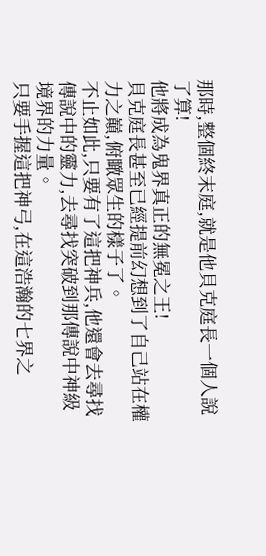那時,整個終末庭,就是他貝克庭長一個人說了算!
他將成為鬼界真正的無冕之王!
貝克庭長甚至已經提前幻想到了自己站在權力之巔,俯瞰眾生的樣子了。
不止如此,只要有了這把神兵,他還會去尋找傳說中的靈力,去尋找突破到那傳說中神級境界的力量。
只要手握這把神弓,在這浩瀚的七界之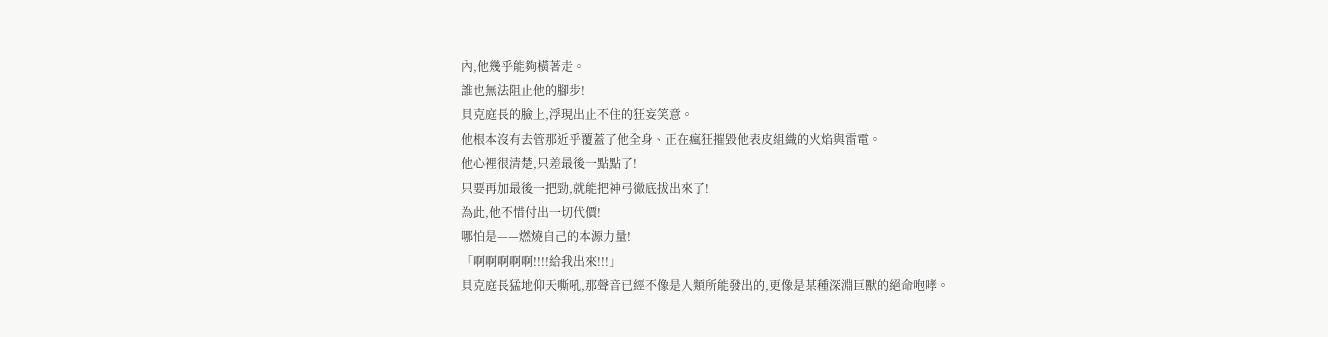內,他幾乎能夠橫著走。
誰也無法阻止他的腳步!
貝克庭長的臉上,浮現出止不住的狂妄笑意。
他根本沒有去管那近乎覆蓋了他全身、正在瘋狂摧毀他表皮組織的火焰與雷電。
他心裡很清楚,只差最後一點點了!
只要再加最後一把勁,就能把神弓徹底拔出來了!
為此,他不惜付出一切代價!
哪怕是——燃燒自己的本源力量!
「啊啊啊啊啊!!!!給我出來!!!」
貝克庭長猛地仰天嘶吼,那聲音已經不像是人類所能發出的,更像是某種深淵巨獸的絕命咆哮。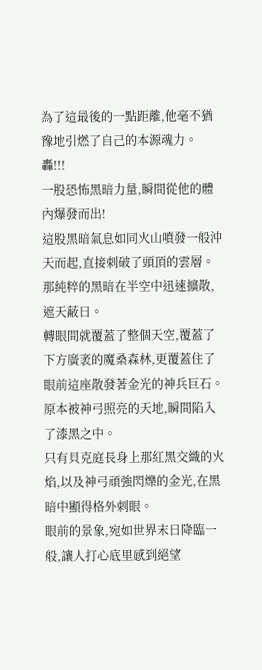為了這最後的一點距離,他毫不猶豫地引燃了自己的本源魂力。
轟!!!
一股恐怖黑暗力量,瞬間從他的體內爆發而出!
這股黑暗氣息如同火山噴發一般沖天而起,直接刺破了頭頂的雲層。
那純粹的黑暗在半空中迅速擴散,遮天蔽日。
轉眼間就覆蓋了整個天空,覆蓋了下方廣袤的魔桑森林,更覆蓋住了眼前這座散發著金光的神兵巨石。
原本被神弓照亮的天地,瞬間陷入了漆黑之中。
只有貝克庭長身上那紅黑交織的火焰,以及神弓頑強閃爍的金光,在黑暗中顯得格外刺眼。
眼前的景象,宛如世界末日降臨一般,讓人打心底里感到絕望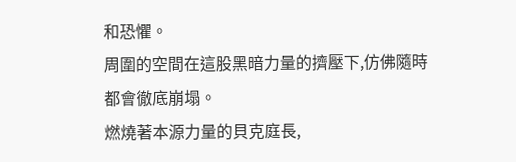和恐懼。
周圍的空間在這股黑暗力量的擠壓下,仿佛隨時都會徹底崩塌。
燃燒著本源力量的貝克庭長,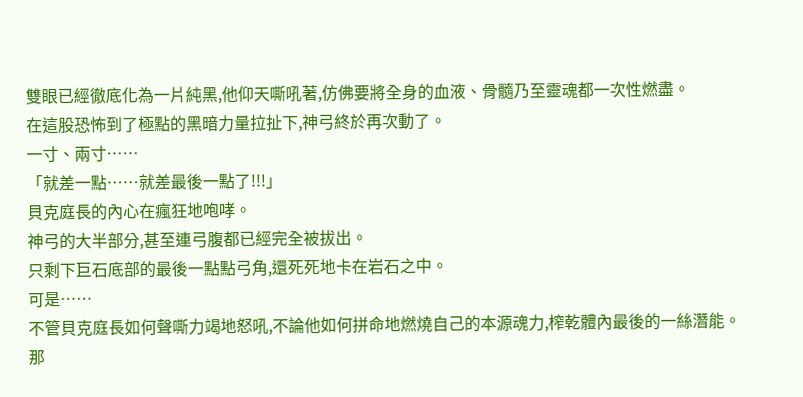雙眼已經徹底化為一片純黑,他仰天嘶吼著,仿佛要將全身的血液、骨髓乃至靈魂都一次性燃盡。
在這股恐怖到了極點的黑暗力量拉扯下,神弓終於再次動了。
一寸、兩寸……
「就差一點……就差最後一點了!!!」
貝克庭長的內心在瘋狂地咆哮。
神弓的大半部分,甚至連弓腹都已經完全被拔出。
只剩下巨石底部的最後一點點弓角,還死死地卡在岩石之中。
可是……
不管貝克庭長如何聲嘶力竭地怒吼,不論他如何拼命地燃燒自己的本源魂力,榨乾體內最後的一絲潛能。
那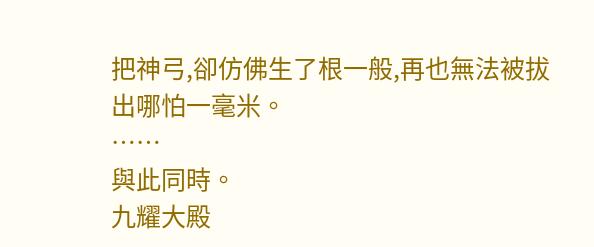把神弓,卻仿佛生了根一般,再也無法被拔出哪怕一毫米。
……
與此同時。
九耀大殿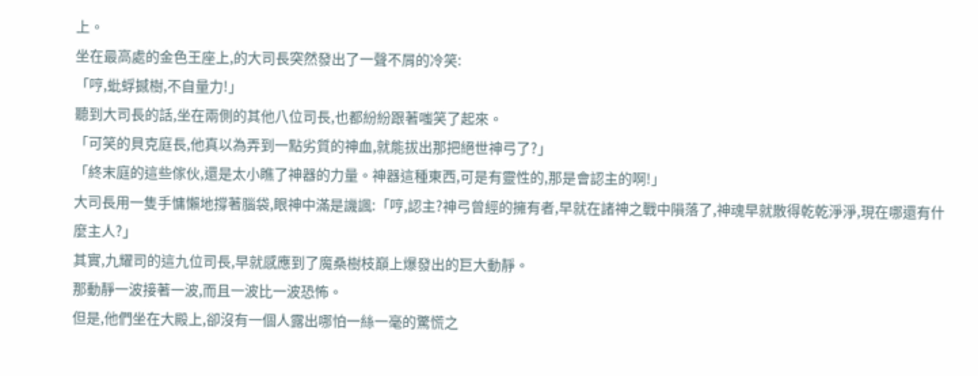上。
坐在最高處的金色王座上,的大司長突然發出了一聲不屑的冷笑:
「哼,蚍蜉撼樹,不自量力!」
聽到大司長的話,坐在兩側的其他八位司長,也都紛紛跟著嗤笑了起來。
「可笑的貝克庭長,他真以為弄到一點劣質的神血,就能拔出那把絕世神弓了?」
「終末庭的這些傢伙,還是太小瞧了神器的力量。神器這種東西,可是有靈性的,那是會認主的啊!」
大司長用一隻手慵懶地撐著腦袋,眼神中滿是譏諷:「哼,認主?神弓曾經的擁有者,早就在諸神之戰中隕落了,神魂早就散得乾乾淨淨,現在哪還有什麼主人?」
其實,九耀司的這九位司長,早就感應到了魔桑樹枝巔上爆發出的巨大動靜。
那動靜一波接著一波,而且一波比一波恐怖。
但是,他們坐在大殿上,卻沒有一個人露出哪怕一絲一毫的驚慌之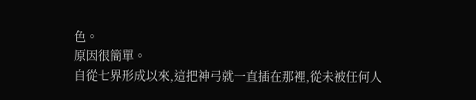色。
原因很簡單。
自從七界形成以來,這把神弓就一直插在那裡,從未被任何人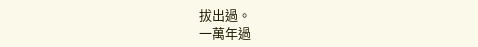拔出過。
一萬年過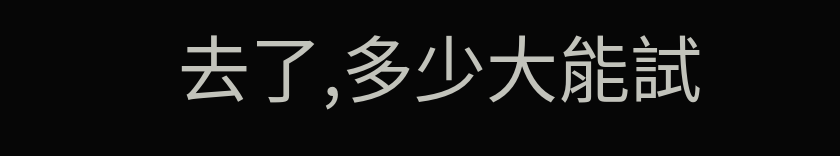去了,多少大能試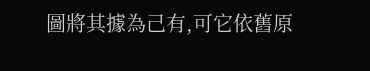圖將其據為己有,可它依舊原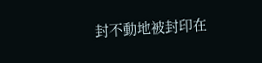封不動地被封印在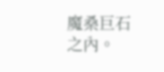魔桑巨石之內。